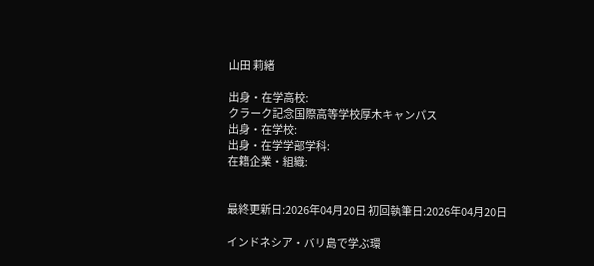山田 莉緒

出身・在学高校:
クラーク記念国際高等学校厚木キャンパス
出身・在学校:
出身・在学学部学科:
在籍企業・組織:


最終更新日:2026年04月20日 初回執筆日:2026年04月20日

インドネシア・バリ島で学ぶ環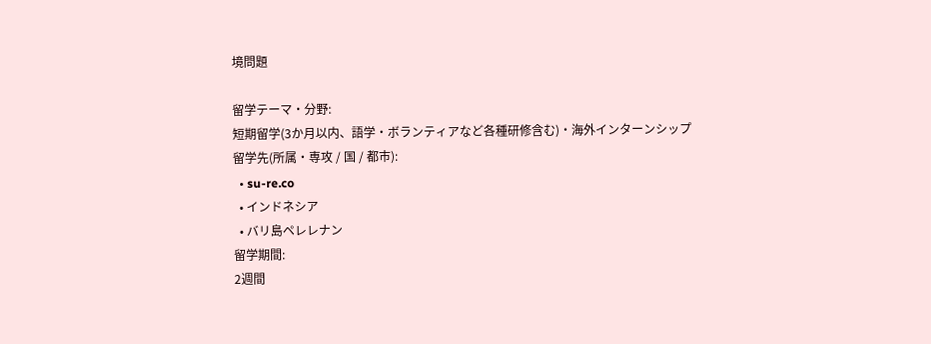境問題

留学テーマ・分野:
短期留学(3か月以内、語学・ボランティアなど各種研修含む)・海外インターンシップ
留学先(所属・専攻 / 国 / 都市):
  • su-re.co
  • インドネシア
  • バリ島ペレレナン
留学期間:
2週間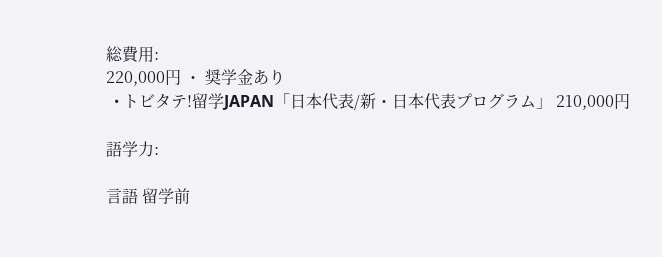総費用:
220,000円 ・ 奨学金あり
  • トビタテ!留学JAPAN「日本代表/新・日本代表プログラム」 210,000円

語学力:

言語 留学前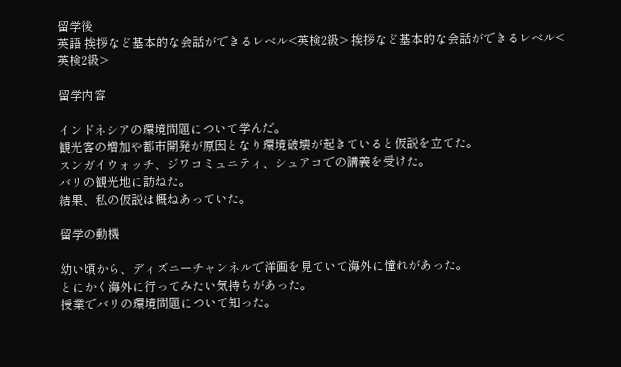留学後
英語 挨拶など基本的な会話ができるレベル<英検2級> 挨拶など基本的な会話ができるレベル<英検2級>

留学内容

インドネシアの環境問題について学んだ。
観光客の増加や都市開発が原因となり環境破壊が起きていると仮説を立てた。
スンガイウォッチ、ジワコミュニティ、シュアコでの講義を受けた。
バリの観光地に訪ねた。
結果、私の仮説は概ねあっていた。

留学の動機

幼い頃から、ディズニーチャンネルで洋画を見ていて海外に憧れがあった。
とにかく海外に行ってみたい気持ちがあった。
授業でバリの環境問題について知った。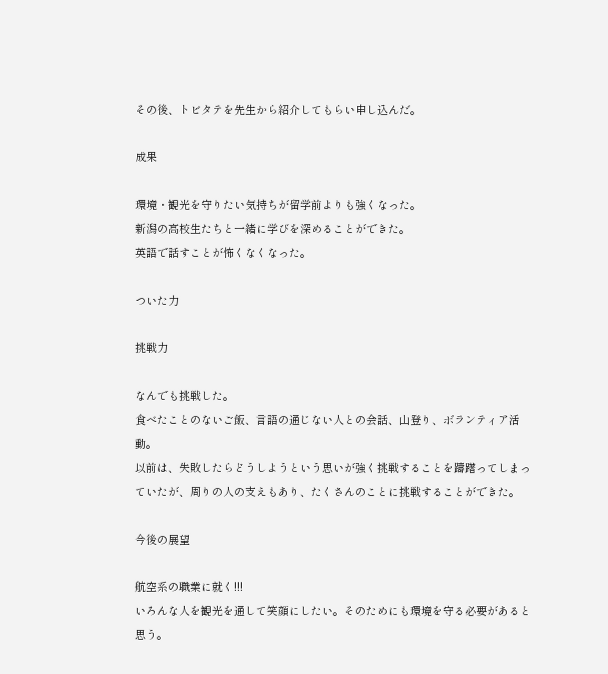その後、トビタテを先生から紹介してもらい申し込んだ。

成果

環境・観光を守りたい気持ちが留学前よりも強くなった。
新潟の高校生たちと一緒に学びを深めることができた。
英語で話すことが怖くなくなった。

ついた力

挑戦力

なんでも挑戦した。
食べたことのないご飯、言語の通じない人との会話、山登り、ボランティア活動。
以前は、失敗したらどうしようという思いが強く挑戦することを躊躇ってしまっていたが、周りの人の支えもあり、たくさんのことに挑戦することができた。

今後の展望

航空系の職業に就く!!!
いろんな人を観光を通して笑顔にしたい。そのためにも環境を守る必要があると思う。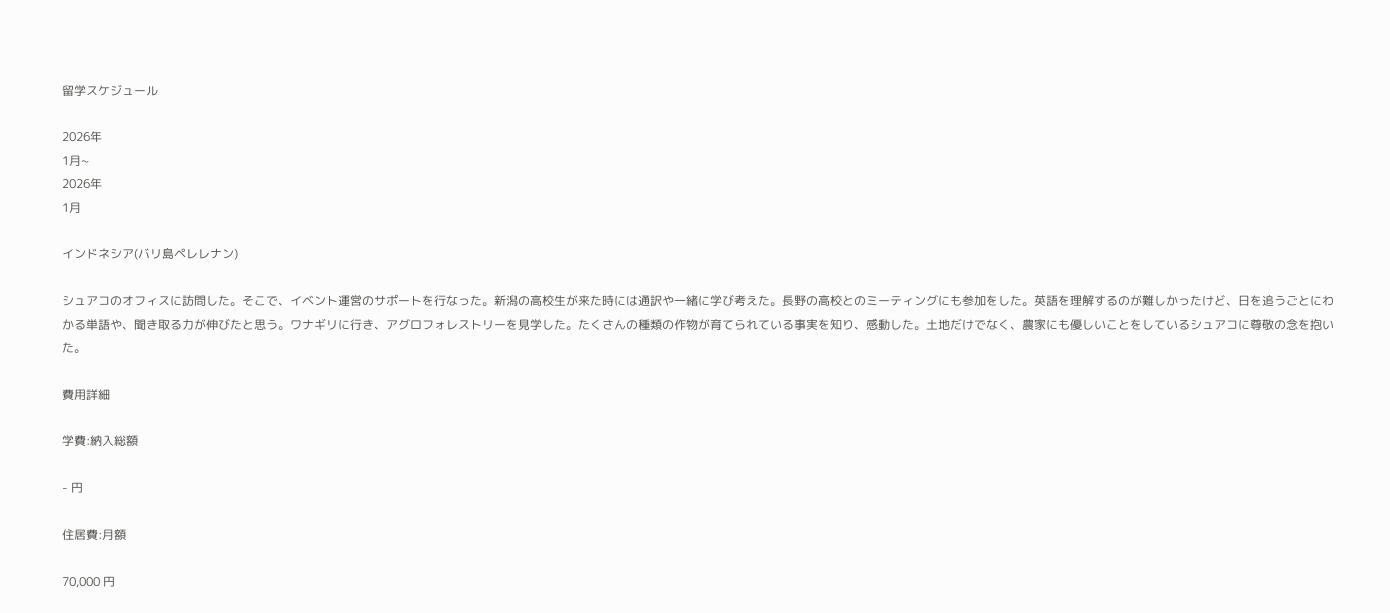留学スケジュール

2026年
1月~
2026年
1月

インドネシア(バリ島ペレレナン)

シュアコのオフィスに訪問した。そこで、イベント運営のサポートを行なった。新潟の高校生が来た時には通訳や一緒に学び考えた。長野の高校とのミーティングにも参加をした。英語を理解するのが難しかったけど、日を追うごとにわかる単語や、聞き取る力が伸びたと思う。ワナギリに行き、アグロフォレストリーを見学した。たくさんの種類の作物が育てられている事実を知り、感動した。土地だけでなく、農家にも優しいことをしているシュアコに尊敬の念を抱いた。

費用詳細

学費:納入総額

- 円

住居費:月額

70,000 円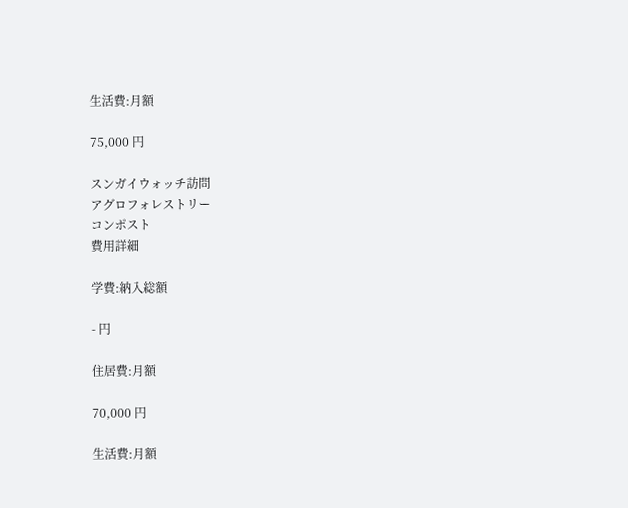生活費:月額

75,000 円

スンガイウォッチ訪問
アグロフォレストリー
コンポスト
費用詳細

学費:納入総額

- 円

住居費:月額

70,000 円

生活費:月額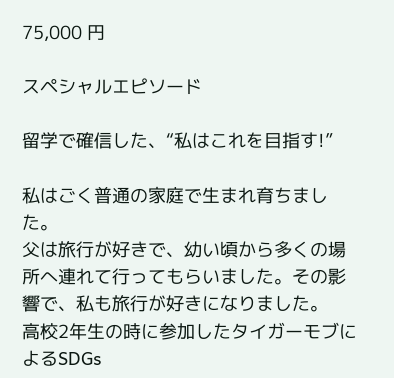75,000 円

スペシャルエピソード

留学で確信した、“私はこれを目指す!”

私はごく普通の家庭で生まれ育ちました。
父は旅行が好きで、幼い頃から多くの場所へ連れて行ってもらいました。その影響で、私も旅行が好きになりました。
高校2年生の時に参加したタイガーモブによるSDGs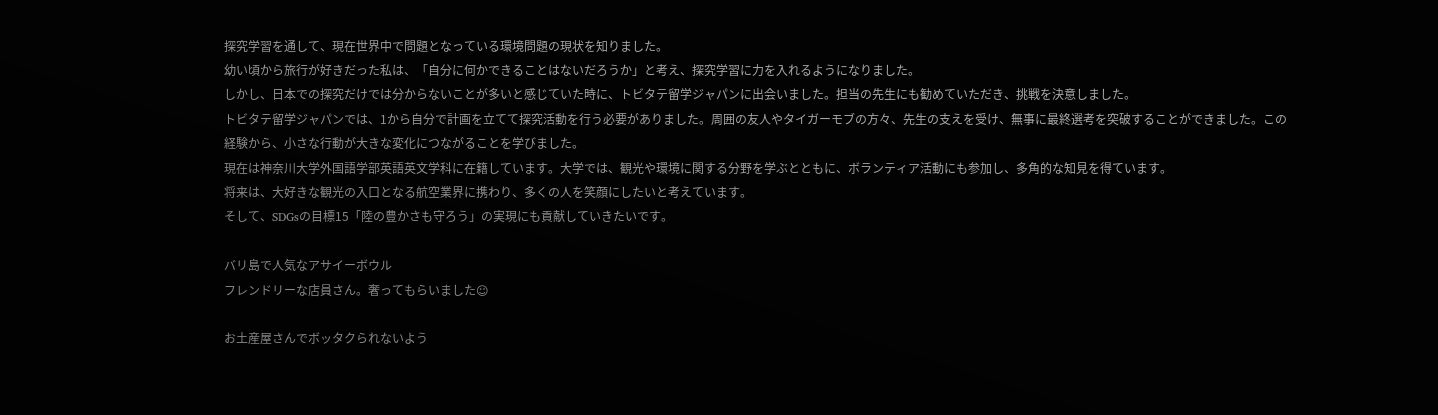探究学習を通して、現在世界中で問題となっている環境問題の現状を知りました。
幼い頃から旅行が好きだった私は、「自分に何かできることはないだろうか」と考え、探究学習に力を入れるようになりました。
しかし、日本での探究だけでは分からないことが多いと感じていた時に、トビタテ留学ジャパンに出会いました。担当の先生にも勧めていただき、挑戦を決意しました。
トビタテ留学ジャパンでは、1から自分で計画を立てて探究活動を行う必要がありました。周囲の友人やタイガーモブの方々、先生の支えを受け、無事に最終選考を突破することができました。この経験から、小さな行動が大きな変化につながることを学びました。
現在は神奈川大学外国語学部英語英文学科に在籍しています。大学では、観光や環境に関する分野を学ぶとともに、ボランティア活動にも参加し、多角的な知見を得ています。
将来は、大好きな観光の入口となる航空業界に携わり、多くの人を笑顔にしたいと考えています。
そして、SDGsの目標15「陸の豊かさも守ろう」の実現にも貢献していきたいです。

バリ島で人気なアサイーボウル
フレンドリーな店員さん。奢ってもらいました☺

お土産屋さんでボッタクられないよう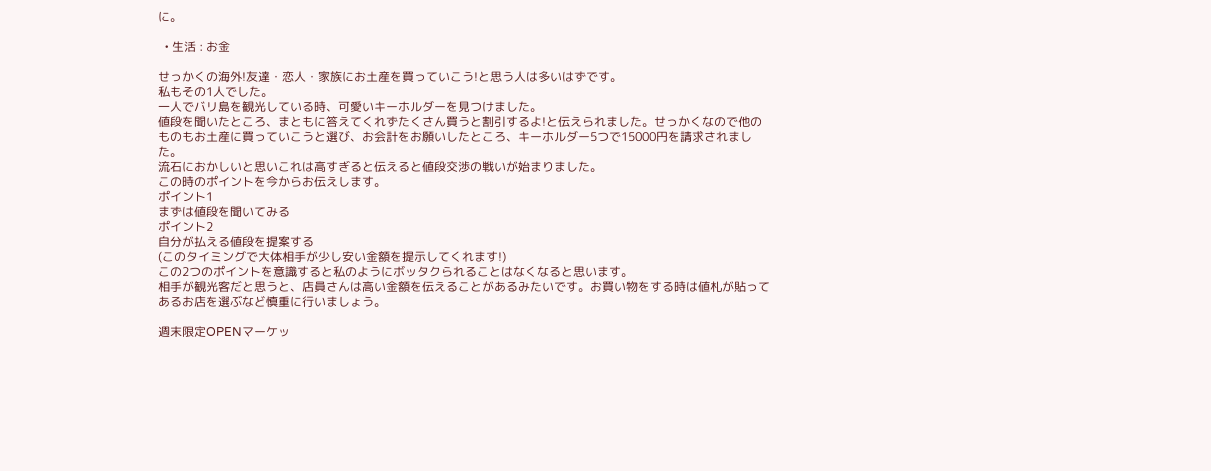に。

  • 生活 : お金

せっかくの海外!友達・恋人・家族にお土産を買っていこう!と思う人は多いはずです。
私もその1人でした。
一人でバリ島を観光している時、可愛いキーホルダーを見つけました。
値段を聞いたところ、まともに答えてくれずたくさん買うと割引するよ!と伝えられました。せっかくなので他のものもお土産に買っていこうと選び、お会計をお願いしたところ、キーホルダー5つで15000円を請求されました。
流石におかしいと思いこれは高すぎると伝えると値段交渉の戦いが始まりました。
この時のポイントを今からお伝えします。
ポイント1
まずは値段を聞いてみる
ポイント2
自分が払える値段を提案する
(このタイミングで大体相手が少し安い金額を提示してくれます!)
この2つのポイントを意識すると私のようにボッタクられることはなくなると思います。
相手が観光客だと思うと、店員さんは高い金額を伝えることがあるみたいです。お買い物をする時は値札が貼ってあるお店を選ぶなど慎重に行いましょう。

週末限定OPENマーケッ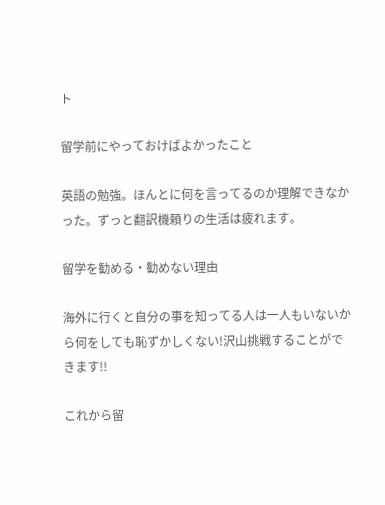ト

留学前にやっておけばよかったこと

英語の勉強。ほんとに何を言ってるのか理解できなかった。ずっと翻訳機頼りの生活は疲れます。

留学を勧める・勧めない理由

海外に行くと自分の事を知ってる人は一人もいないから何をしても恥ずかしくない!沢山挑戦することができます!!

これから留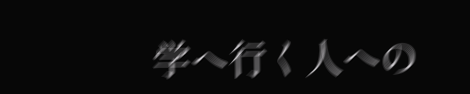学へ行く人への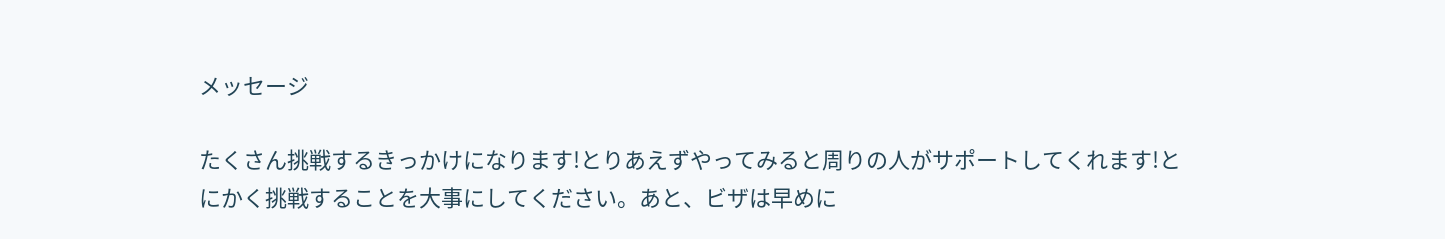メッセージ

たくさん挑戦するきっかけになります!とりあえずやってみると周りの人がサポートしてくれます!とにかく挑戦することを大事にしてください。あと、ビザは早めに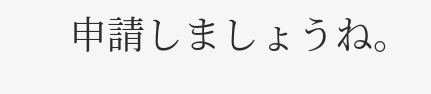申請しましょうね。